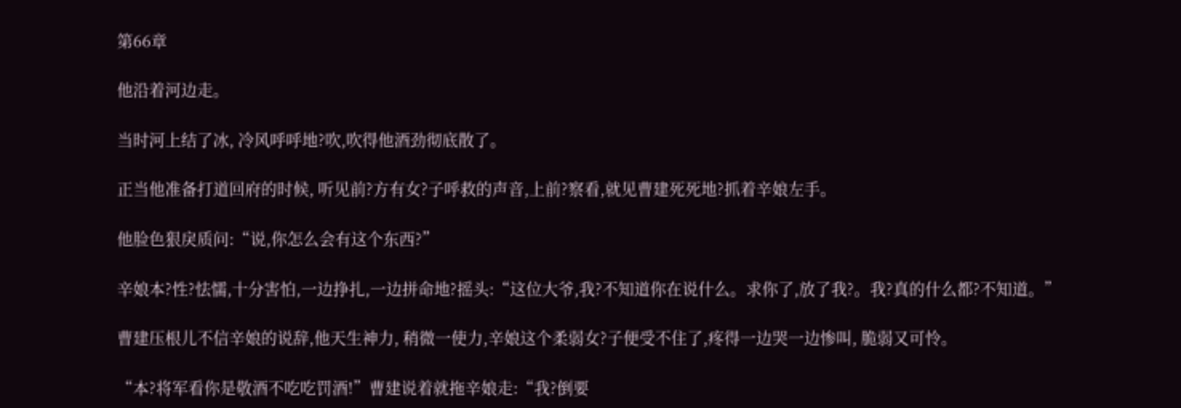第66章

他沿着河边走。

当时河上结了冰, 冷风呼呼地?吹,吹得他酒劲彻底散了。

正当他准备打道回府的时候, 听见前?方有女?子呼救的声音,上前?察看,就见曹建死死地?抓着辛娘左手。

他脸色狠戾质问:“说,你怎么会有这个东西?”

辛娘本?性?怯懦,十分害怕,一边挣扎,一边拼命地?摇头:“这位大爷,我?不知道你在说什么。求你了,放了我?。我?真的什么都?不知道。”

曹建压根儿不信辛娘的说辞,他天生神力, 稍微一使力,辛娘这个柔弱女?子便受不住了,疼得一边哭一边惨叫, 脆弱又可怜。

“本?将军看你是敬酒不吃吃罚酒!”曹建说着就拖辛娘走:“我?倒要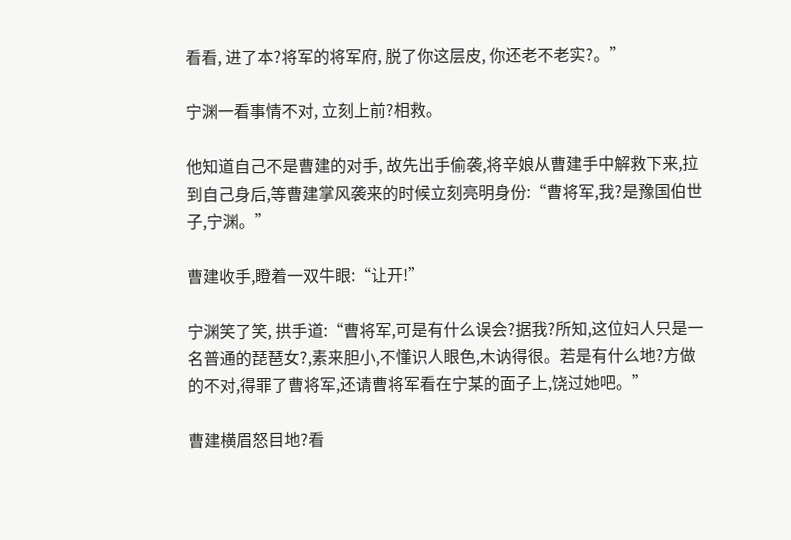看看, 进了本?将军的将军府, 脱了你这层皮, 你还老不老实?。”

宁渊一看事情不对, 立刻上前?相救。

他知道自己不是曹建的对手, 故先出手偷袭,将辛娘从曹建手中解救下来,拉到自己身后,等曹建掌风袭来的时候立刻亮明身份:“曹将军,我?是豫国伯世子,宁渊。”

曹建收手,瞪着一双牛眼:“让开!”

宁渊笑了笑, 拱手道:“曹将军,可是有什么误会?据我?所知,这位妇人只是一名普通的琵琶女?,素来胆小,不懂识人眼色,木讷得很。若是有什么地?方做的不对,得罪了曹将军,还请曹将军看在宁某的面子上,饶过她吧。”

曹建横眉怒目地?看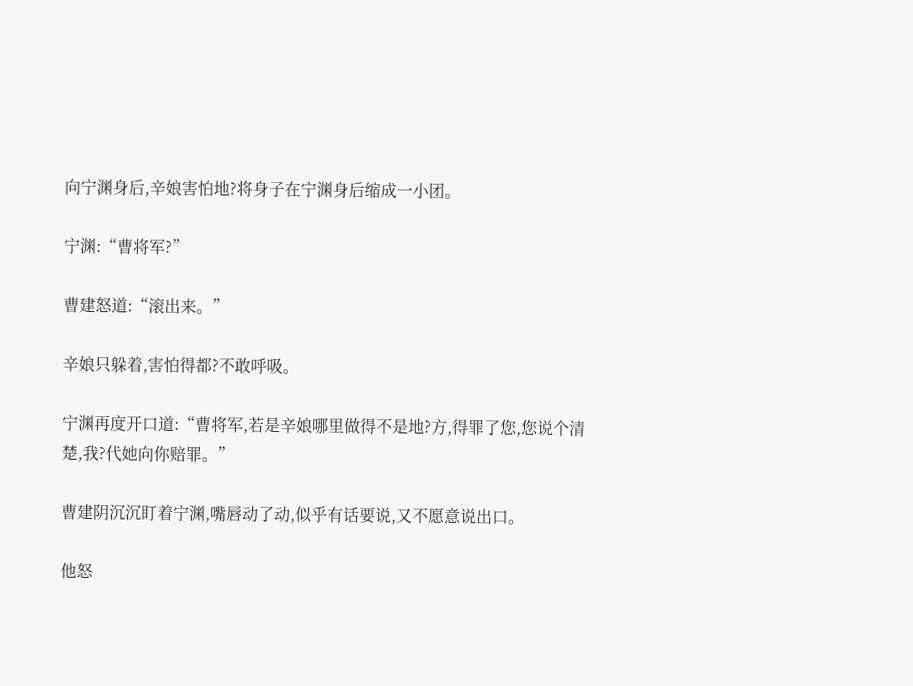向宁渊身后,辛娘害怕地?将身子在宁渊身后缩成一小团。

宁渊:“曹将军?”

曹建怒道:“滚出来。”

辛娘只躲着,害怕得都?不敢呼吸。

宁渊再度开口道:“曹将军,若是辛娘哪里做得不是地?方,得罪了您,您说个清楚,我?代她向你赔罪。”

曹建阴沉沉盯着宁渊,嘴唇动了动,似乎有话要说,又不愿意说出口。

他怒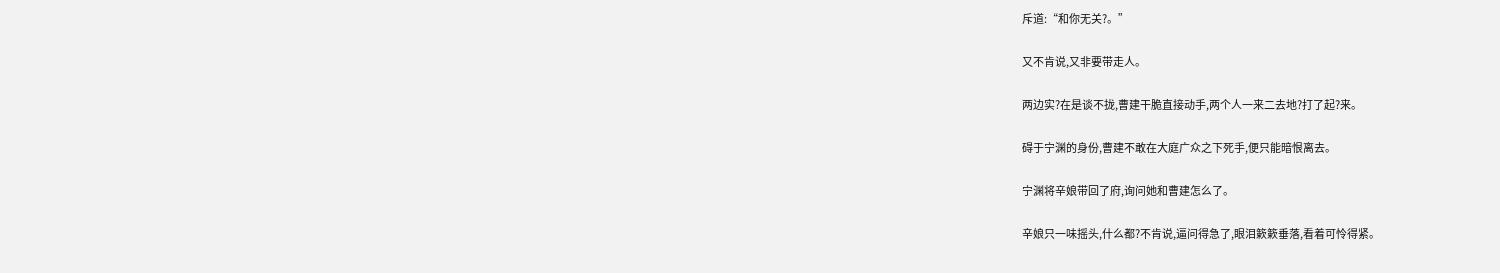斥道:“和你无关?。”

又不肯说,又非要带走人。

两边实?在是谈不拢,曹建干脆直接动手,两个人一来二去地?打了起?来。

碍于宁渊的身份,曹建不敢在大庭广众之下死手,便只能暗恨离去。

宁渊将辛娘带回了府,询问她和曹建怎么了。

辛娘只一味摇头,什么都?不肯说,逼问得急了,眼泪簌簌垂落,看着可怜得紧。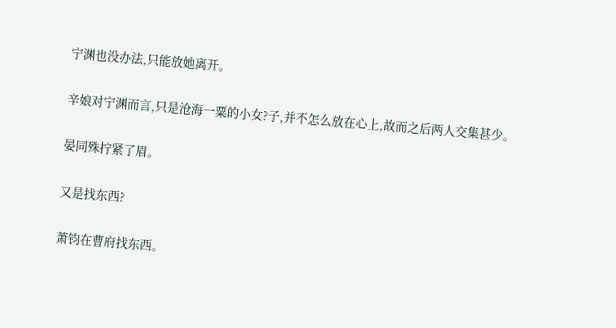宁渊也没办法,只能放她离开。

辛娘对宁渊而言,只是沧海一粟的小女?子,并不怎么放在心上,故而之后两人交集甚少。

晏同殊拧紧了眉。

又是找东西?

萧钧在曹府找东西。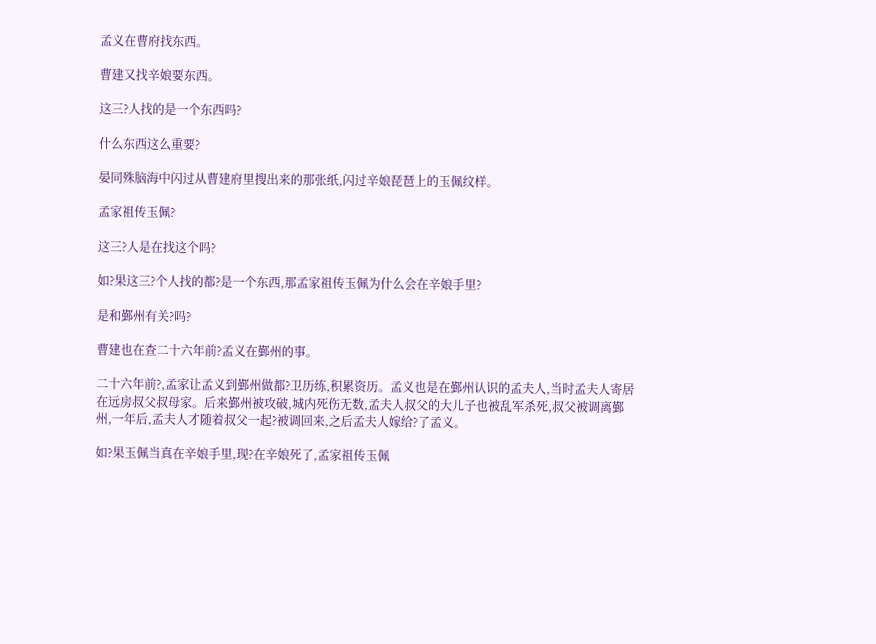孟义在曹府找东西。

曹建又找辛娘要东西。

这三?人找的是一个东西吗?

什么东西这么重要?

晏同殊脑海中闪过从曹建府里搜出来的那张纸,闪过辛娘琵琶上的玉佩纹样。

孟家祖传玉佩?

这三?人是在找这个吗?

如?果这三?个人找的都?是一个东西,那孟家祖传玉佩为什么会在辛娘手里?

是和鄞州有关?吗?

曹建也在查二十六年前?孟义在鄞州的事。

二十六年前?,孟家让孟义到鄞州做都?卫历练,积累资历。孟义也是在鄞州认识的孟夫人,当时孟夫人寄居在远房叔父叔母家。后来鄞州被攻破,城内死伤无数,孟夫人叔父的大儿子也被乱军杀死,叔父被调离鄞州,一年后,孟夫人才随着叔父一起?被调回来,之后孟夫人嫁给?了孟义。

如?果玉佩当真在辛娘手里,现?在辛娘死了,孟家祖传玉佩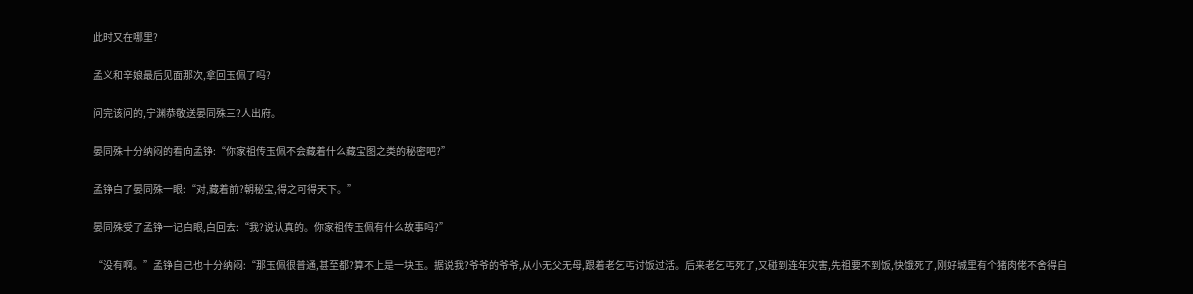此时又在哪里?

孟义和辛娘最后见面那次,拿回玉佩了吗?

问完该问的,宁渊恭敬送晏同殊三?人出府。

晏同殊十分纳闷的看向孟铮:“你家祖传玉佩不会藏着什么藏宝图之类的秘密吧?”

孟铮白了晏同殊一眼:“对,藏着前?朝秘宝,得之可得天下。”

晏同殊受了孟铮一记白眼,白回去:“我?说认真的。你家祖传玉佩有什么故事吗?”

“没有啊。”孟铮自己也十分纳闷:“那玉佩很普通,甚至都?算不上是一块玉。据说我?爷爷的爷爷,从小无父无母,跟着老乞丐讨饭过活。后来老乞丐死了,又碰到连年灾害,先祖要不到饭,快饿死了,刚好城里有个猪肉佬不舍得自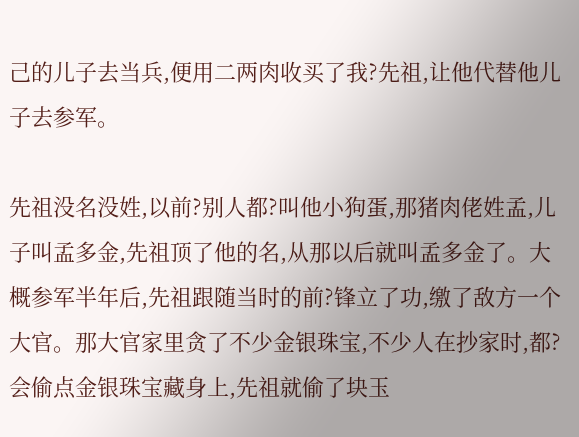己的儿子去当兵,便用二两肉收买了我?先祖,让他代替他儿子去参军。

先祖没名没姓,以前?别人都?叫他小狗蛋,那猪肉佬姓孟,儿子叫孟多金,先祖顶了他的名,从那以后就叫孟多金了。大概参军半年后,先祖跟随当时的前?锋立了功,缴了敌方一个大官。那大官家里贪了不少金银珠宝,不少人在抄家时,都?会偷点金银珠宝藏身上,先祖就偷了块玉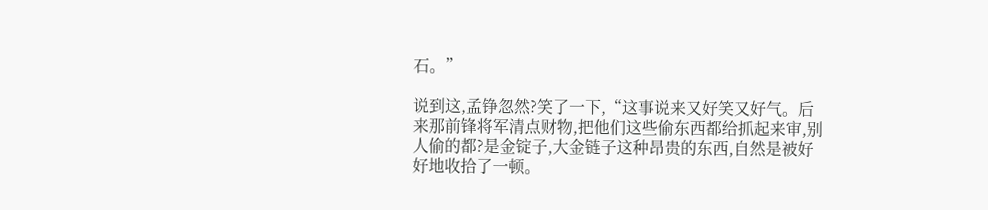石。”

说到这,孟铮忽然?笑了一下,“这事说来又好笑又好气。后来那前锋将军清点财物,把他们这些偷东西都给抓起来审,别人偷的都?是金锭子,大金链子这种昂贵的东西,自然是被好好地收拾了一顿。